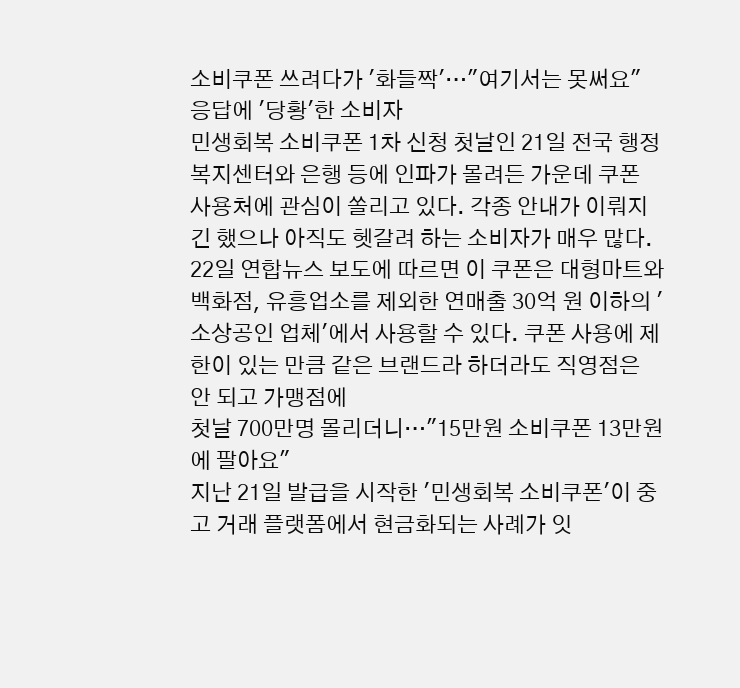소비쿠폰 쓰려다가 '화들짝'…"여기서는 못써요" 응답에 '당황'한 소비자
민생회복 소비쿠폰 1차 신청 첫날인 21일 전국 행정복지센터와 은행 등에 인파가 몰려든 가운데 쿠폰 사용처에 관심이 쏠리고 있다. 각종 안내가 이뤄지긴 했으나 아직도 헷갈려 하는 소비자가 매우 많다. 22일 연합뉴스 보도에 따르면 이 쿠폰은 대형마트와 백화점, 유흥업소를 제외한 연매출 30억 원 이하의 '소상공인 업체'에서 사용할 수 있다. 쿠폰 사용에 제한이 있는 만큼 같은 브랜드라 하더라도 직영점은 안 되고 가맹점에
첫날 700만명 몰리더니…"15만원 소비쿠폰 13만원에 팔아요"
지난 21일 발급을 시작한 '민생회복 소비쿠폰'이 중고 거래 플랫폼에서 현금화되는 사례가 잇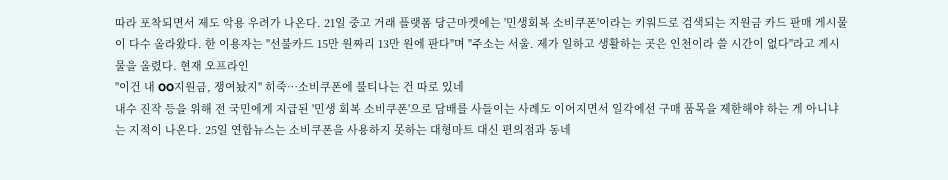따라 포착되면서 제도 악용 우려가 나온다. 21일 중고 거래 플랫폼 당근마켓에는 '민생회복 소비쿠폰'이라는 키워드로 검색되는 지원금 카드 판매 게시물이 다수 올라왔다. 한 이용자는 "선불카드 15만 원짜리 13만 원에 판다"며 "주소는 서울. 제가 일하고 생활하는 곳은 인천이라 쓸 시간이 없다"라고 게시물을 올렸다. 현재 오프라인
"이건 내 OO지원금, 쟁여놨지" 히죽…소비쿠폰에 불티나는 건 따로 있네
내수 진작 등을 위해 전 국민에게 지급된 '민생 회복 소비쿠폰'으로 담배를 사들이는 사례도 이어지면서 일각에선 구매 품목을 제한해야 하는 게 아니냐는 지적이 나온다. 25일 연합뉴스는 소비쿠폰을 사용하지 못하는 대형마트 대신 편의점과 동네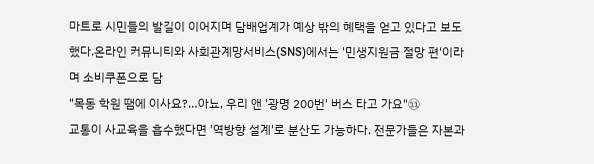마트로 시민들의 발길이 이어지며 담배업계가 예상 밖의 혜택을 얻고 있다고 보도했다.온라인 커뮤니티와 사회관계망서비스(SNS)에서는 '민생지원금 절망 편'이라며 소비쿠폰으로 담
"목동 학원 땜에 이사요?…아뇨, 우리 앤 '광명 200번' 버스 타고 가요"⑪
교통이 사교육을 흡수했다면 '역방향 설계'로 분산도 가능하다. 전문가들은 자본과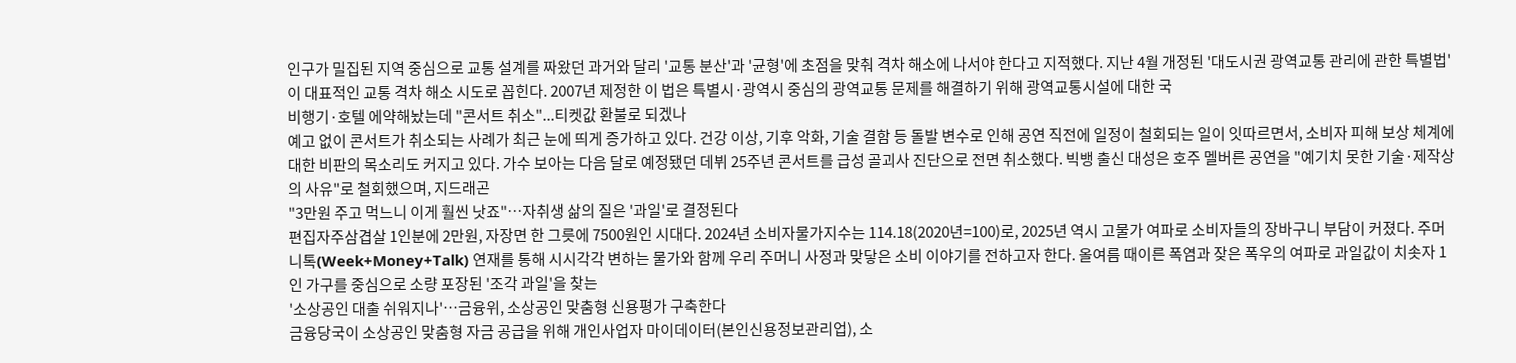인구가 밀집된 지역 중심으로 교통 설계를 짜왔던 과거와 달리 '교통 분산'과 '균형'에 초점을 맞춰 격차 해소에 나서야 한다고 지적했다. 지난 4월 개정된 '대도시권 광역교통 관리에 관한 특별법'이 대표적인 교통 격차 해소 시도로 꼽힌다. 2007년 제정한 이 법은 특별시·광역시 중심의 광역교통 문제를 해결하기 위해 광역교통시설에 대한 국
비행기·호텔 에약해놨는데 "콘서트 취소"...티켓값 환불로 되겠나
예고 없이 콘서트가 취소되는 사례가 최근 눈에 띄게 증가하고 있다. 건강 이상, 기후 악화, 기술 결함 등 돌발 변수로 인해 공연 직전에 일정이 철회되는 일이 잇따르면서, 소비자 피해 보상 체계에 대한 비판의 목소리도 커지고 있다. 가수 보아는 다음 달로 예정됐던 데뷔 25주년 콘서트를 급성 골괴사 진단으로 전면 취소했다. 빅뱅 출신 대성은 호주 멜버른 공연을 "예기치 못한 기술·제작상의 사유"로 철회했으며, 지드래곤
"3만원 주고 먹느니 이게 훨씬 낫죠"…자취생 삶의 질은 '과일'로 결정된다
편집자주삼겹살 1인분에 2만원, 자장면 한 그릇에 7500원인 시대다. 2024년 소비자물가지수는 114.18(2020년=100)로, 2025년 역시 고물가 여파로 소비자들의 장바구니 부담이 커졌다. 주머니톡(Week+Money+Talk) 연재를 통해 시시각각 변하는 물가와 함께 우리 주머니 사정과 맞닿은 소비 이야기를 전하고자 한다. 올여름 때이른 폭염과 잦은 폭우의 여파로 과일값이 치솟자 1인 가구를 중심으로 소량 포장된 '조각 과일'을 찾는
'소상공인 대출 쉬워지나'…금융위, 소상공인 맞춤형 신용평가 구축한다
금융당국이 소상공인 맞춤형 자금 공급을 위해 개인사업자 마이데이터(본인신용정보관리업), 소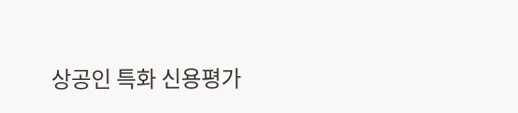상공인 특화 신용평가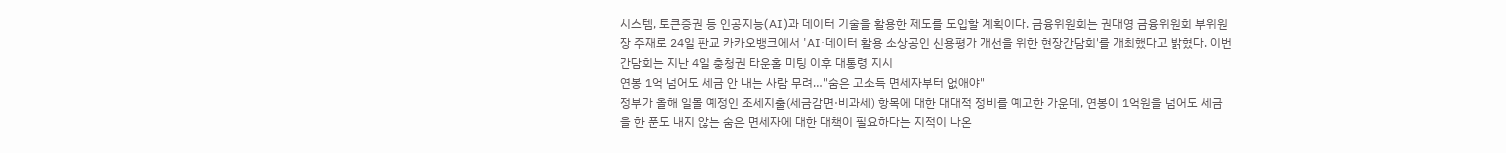시스템, 토큰증권 등 인공지능(AI)과 데이터 기술을 활용한 제도를 도입할 계획이다. 금융위원회는 권대영 금융위원회 부위원장 주재로 24일 판교 카카오뱅크에서 'AI·데이터 활용 소상공인 신용평가 개선을 위한 현장간담회'를 개최했다고 밝혔다. 이번 간담회는 지난 4일 충청권 타운홀 미팅 이후 대통령 지시
연봉 1억 넘어도 세금 안 내는 사람 무려…"숨은 고소득 면세자부터 없애야"
정부가 올해 일몰 예정인 조세지출(세금감면·비과세) 항목에 대한 대대적 정비를 예고한 가운데, 연봉이 1억원을 넘어도 세금을 한 푼도 내지 않는 숨은 면세자에 대한 대책이 필요하다는 지적이 나온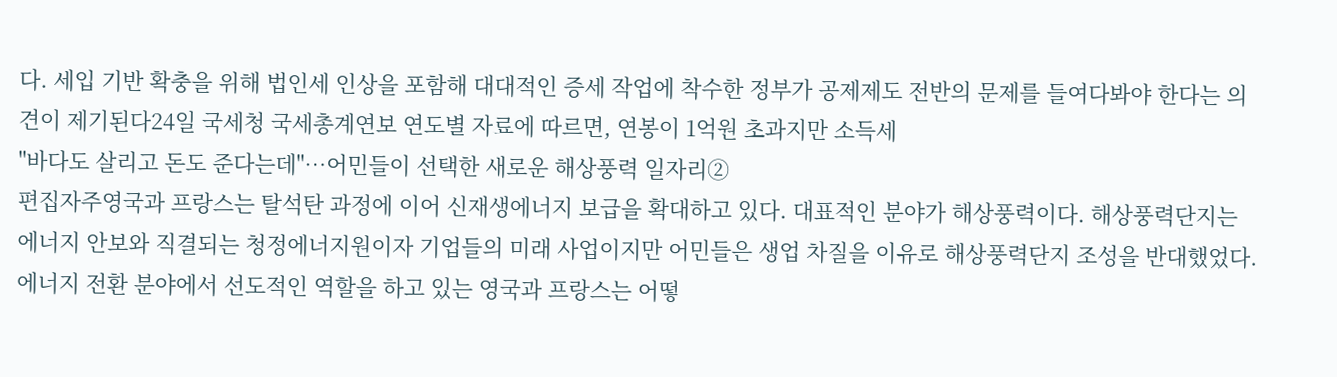다. 세입 기반 확충을 위해 법인세 인상을 포함해 대대적인 증세 작업에 착수한 정부가 공제제도 전반의 문제를 들여다봐야 한다는 의견이 제기된다24일 국세청 국세총계연보 연도별 자료에 따르면, 연봉이 1억원 초과지만 소득세
"바다도 살리고 돈도 준다는데"…어민들이 선택한 새로운 해상풍력 일자리②
편집자주영국과 프랑스는 탈석탄 과정에 이어 신재생에너지 보급을 확대하고 있다. 대표적인 분야가 해상풍력이다. 해상풍력단지는 에너지 안보와 직결되는 청정에너지원이자 기업들의 미래 사업이지만 어민들은 생업 차질을 이유로 해상풍력단지 조성을 반대했었다. 에너지 전환 분야에서 선도적인 역할을 하고 있는 영국과 프랑스는 어떻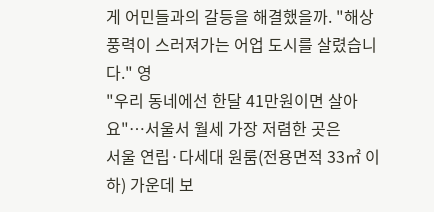게 어민들과의 갈등을 해결했을까. "해상풍력이 스러져가는 어업 도시를 살렸습니다." 영
"우리 동네에선 한달 41만원이면 살아요"…서울서 월세 가장 저렴한 곳은
서울 연립·다세대 원룸(전용면적 33㎡ 이하) 가운데 보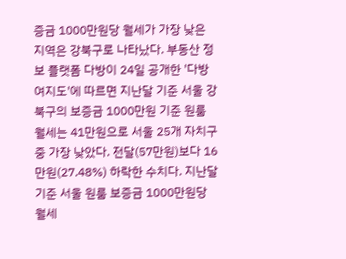증금 1000만원당 월세가 가장 낮은 지역은 강북구로 나타났다. 부동산 정보 플랫폼 다방이 24일 공개한 '다방여지도'에 따르면 지난달 기준 서울 강북구의 보증금 1000만원 기준 원룸 월세는 41만원으로 서울 25개 자치구 중 가장 낮았다. 전달(57만원)보다 16만원(27.48%) 하락한 수치다. 지난달 기준 서울 원룸 보증금 1000만원당 월세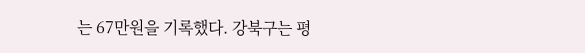는 67만원을 기록했다. 강북구는 평